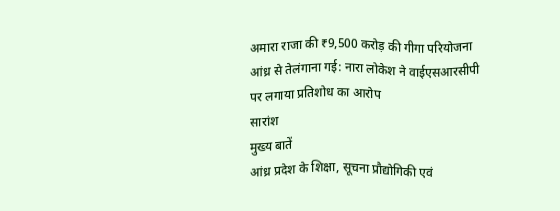अमारा राजा की ₹9,500 करोड़ की गीगा परियोजना आंध्र से तेलंगाना गई: नारा लोकेश ने वाईएसआरसीपी पर लगाया प्रतिशोध का आरोप
सारांश
मुख्य बातें
आंध्र प्रदेश के शिक्षा, सूचना प्रौद्योगिकी एवं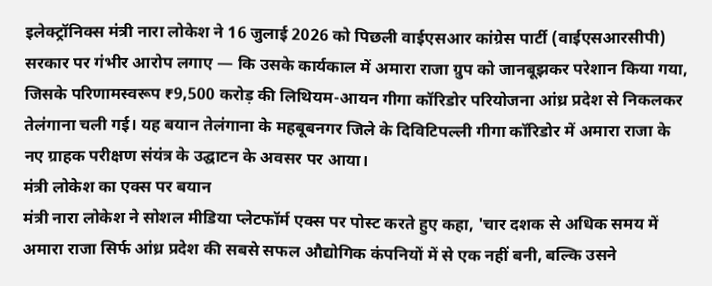इलेक्ट्रॉनिक्स मंत्री नारा लोकेश ने 16 जुलाई 2026 को पिछली वाईएसआर कांग्रेस पार्टी (वाईएसआरसीपी) सरकार पर गंभीर आरोप लगाए — कि उसके कार्यकाल में अमारा राजा ग्रुप को जानबूझकर परेशान किया गया, जिसके परिणामस्वरूप ₹9,500 करोड़ की लिथियम-आयन गीगा कॉरिडोर परियोजना आंध्र प्रदेश से निकलकर तेलंगाना चली गई। यह बयान तेलंगाना के महबूबनगर जिले के दिविटिपल्ली गीगा कॉरिडोर में अमारा राजा के नए ग्राहक परीक्षण संयंत्र के उद्घाटन के अवसर पर आया।
मंत्री लोकेश का एक्स पर बयान
मंत्री नारा लोकेश ने सोशल मीडिया प्लेटफॉर्म एक्स पर पोस्ट करते हुए कहा, 'चार दशक से अधिक समय में अमारा राजा सिर्फ आंध्र प्रदेश की सबसे सफल औद्योगिक कंपनियों में से एक नहीं बनी, बल्कि उसने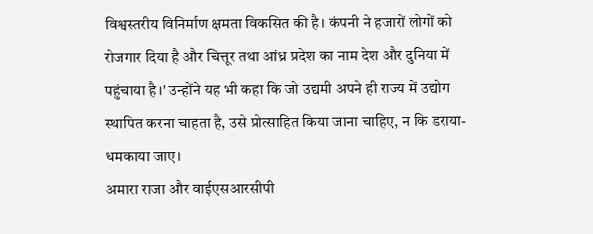विश्वस्तरीय विनिर्माण क्षमता विकसित की है। कंपनी ने हजारों लोगों को रोजगार दिया है और चित्तूर तथा आंध्र प्रदेश का नाम देश और दुनिया में पहुंचाया है।' उन्होंने यह भी कहा कि जो उद्यमी अपने ही राज्य में उद्योग स्थापित करना चाहता है, उसे प्रोत्साहित किया जाना चाहिए, न कि डराया-धमकाया जाए।
अमारा राजा और वाईएसआरसीपी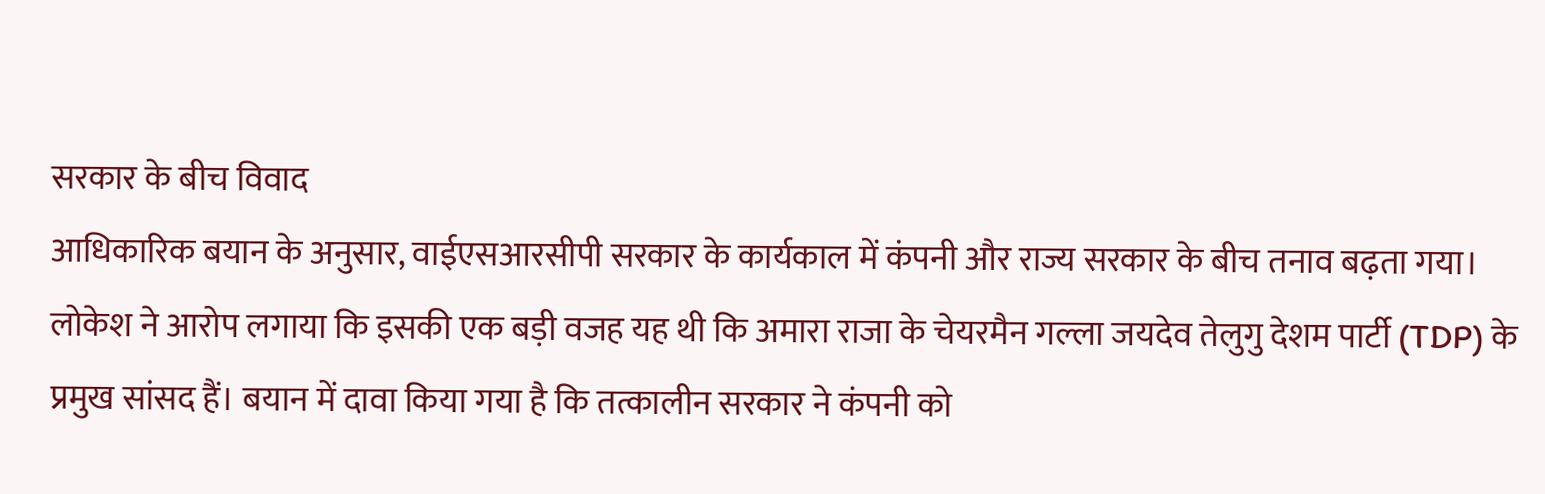सरकार के बीच विवाद
आधिकारिक बयान के अनुसार, वाईएसआरसीपी सरकार के कार्यकाल में कंपनी और राज्य सरकार के बीच तनाव बढ़ता गया। लोकेश ने आरोप लगाया कि इसकी एक बड़ी वजह यह थी कि अमारा राजा के चेयरमैन गल्ला जयदेव तेलुगु देशम पार्टी (TDP) के प्रमुख सांसद हैं। बयान में दावा किया गया है कि तत्कालीन सरकार ने कंपनी को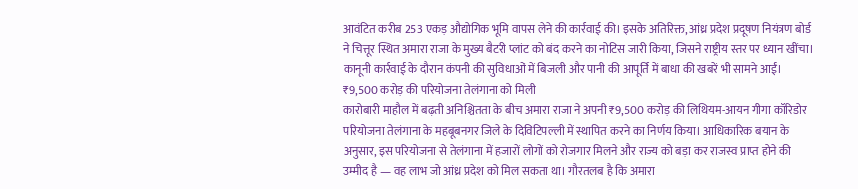आवंटित करीब 253 एकड़ औद्योगिक भूमि वापस लेने की कार्रवाई की। इसके अतिरिक्त, आंध्र प्रदेश प्रदूषण नियंत्रण बोर्ड ने चित्तूर स्थित अमारा राजा के मुख्य बैटरी प्लांट को बंद करने का नोटिस जारी किया, जिसने राष्ट्रीय स्तर पर ध्यान खींचा। कानूनी कार्रवाई के दौरान कंपनी की सुविधाओं में बिजली और पानी की आपूर्ति में बाधा की खबरें भी सामने आईं।
₹9,500 करोड़ की परियोजना तेलंगाना को मिली
कारोबारी माहौल में बढ़ती अनिश्चितता के बीच अमारा राजा ने अपनी ₹9,500 करोड़ की लिथियम-आयन गीगा कॉरिडोर परियोजना तेलंगाना के महबूबनगर जिले के दिविटिपल्ली में स्थापित करने का निर्णय किया। आधिकारिक बयान के अनुसार, इस परियोजना से तेलंगाना में हजारों लोगों को रोजगार मिलने और राज्य को बड़ा कर राजस्व प्राप्त होने की उम्मीद है — वह लाभ जो आंध्र प्रदेश को मिल सकता था। गौरतलब है कि अमारा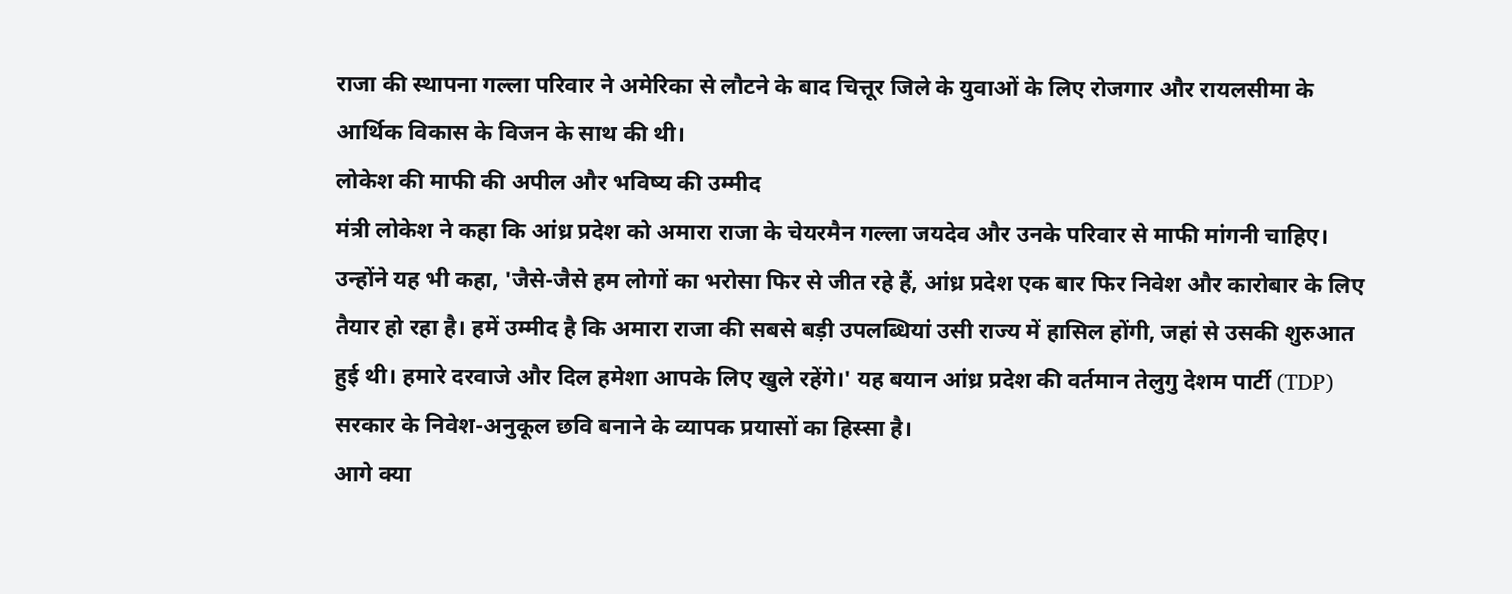राजा की स्थापना गल्ला परिवार ने अमेरिका से लौटने के बाद चित्तूर जिले के युवाओं के लिए रोजगार और रायलसीमा के आर्थिक विकास के विजन के साथ की थी।
लोकेश की माफी की अपील और भविष्य की उम्मीद
मंत्री लोकेश ने कहा कि आंध्र प्रदेश को अमारा राजा के चेयरमैन गल्ला जयदेव और उनके परिवार से माफी मांगनी चाहिए। उन्होंने यह भी कहा, 'जैसे-जैसे हम लोगों का भरोसा फिर से जीत रहे हैं, आंध्र प्रदेश एक बार फिर निवेश और कारोबार के लिए तैयार हो रहा है। हमें उम्मीद है कि अमारा राजा की सबसे बड़ी उपलब्धियां उसी राज्य में हासिल होंगी, जहां से उसकी शुरुआत हुई थी। हमारे दरवाजे और दिल हमेशा आपके लिए खुले रहेंगे।' यह बयान आंध्र प्रदेश की वर्तमान तेलुगु देशम पार्टी (TDP) सरकार के निवेश-अनुकूल छवि बनाने के व्यापक प्रयासों का हिस्सा है।
आगे क्या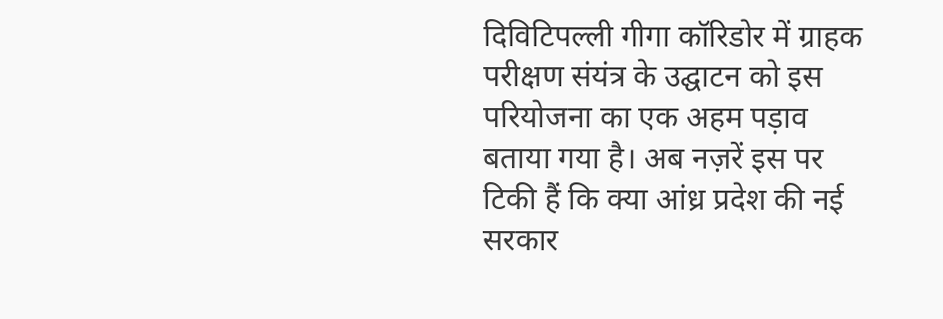दिविटिपल्ली गीगा कॉरिडोर में ग्राहक परीक्षण संयंत्र के उद्घाटन को इस परियोजना का एक अहम पड़ाव बताया गया है। अब नज़रें इस पर टिकी हैं कि क्या आंध्र प्रदेश की नई सरकार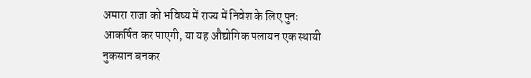अमारा राजा को भविष्य में राज्य में निवेश के लिए पुनः आकर्षित कर पाएगी, या यह औद्योगिक पलायन एक स्थायी नुकसान बनकर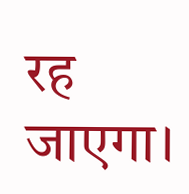रह जाएगा।